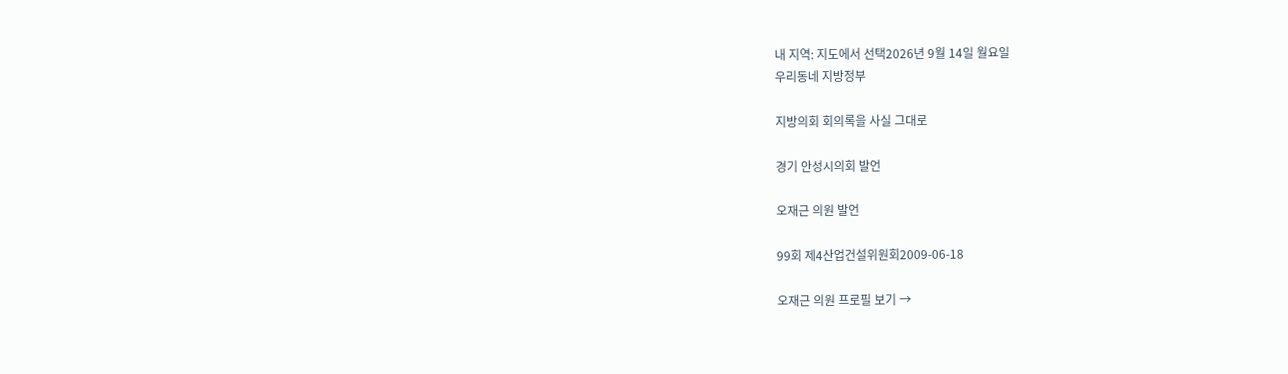내 지역: 지도에서 선택2026년 9월 14일 월요일
우리동네 지방정부

지방의회 회의록을 사실 그대로

경기 안성시의회 발언

오재근 의원 발언

99회 제4산업건설위원회2009-06-18

오재근 의원 프로필 보기 →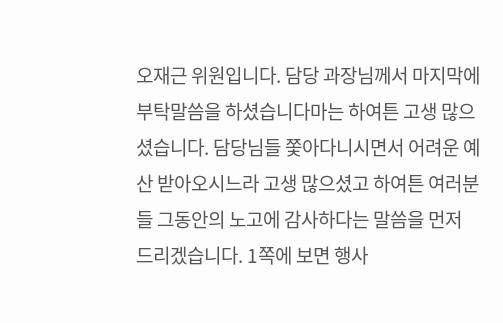오재근 위원입니다. 담당 과장님께서 마지막에 부탁말씀을 하셨습니다마는 하여튼 고생 많으셨습니다. 담당님들 쫓아다니시면서 어려운 예산 받아오시느라 고생 많으셨고 하여튼 여러분들 그동안의 노고에 감사하다는 말씀을 먼저 드리겠습니다. 1쪽에 보면 행사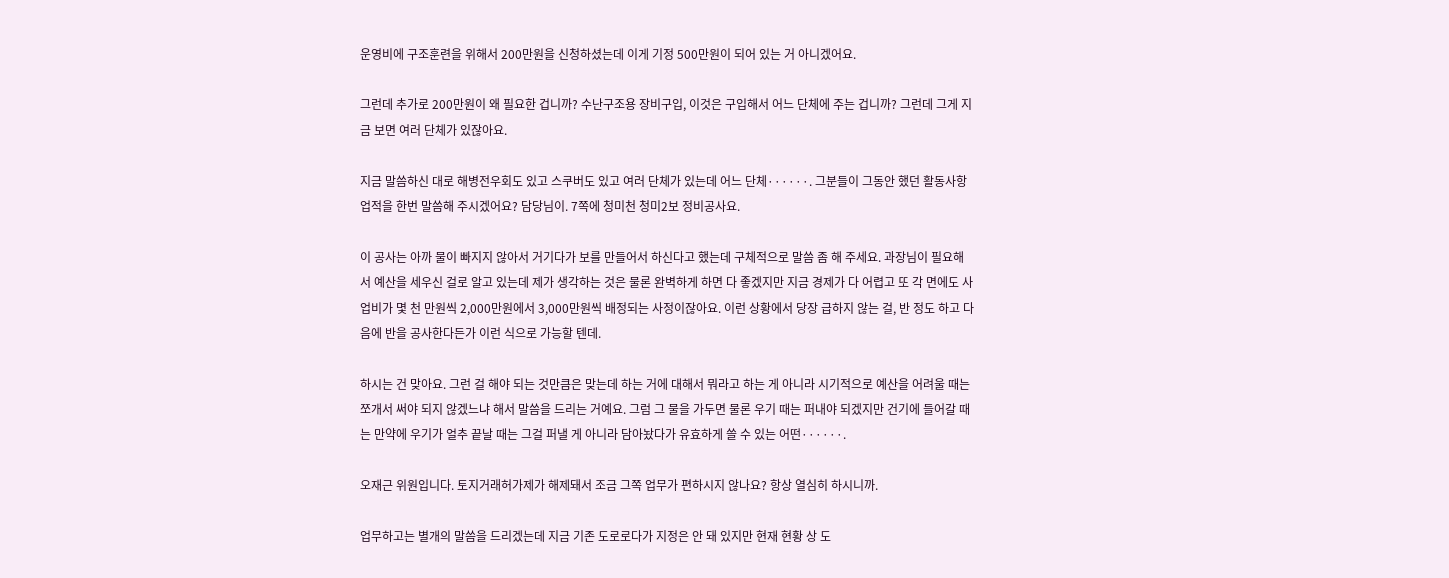운영비에 구조훈련을 위해서 200만원을 신청하셨는데 이게 기정 500만원이 되어 있는 거 아니겠어요.

그런데 추가로 200만원이 왜 필요한 겁니까? 수난구조용 장비구입, 이것은 구입해서 어느 단체에 주는 겁니까? 그런데 그게 지금 보면 여러 단체가 있잖아요.

지금 말씀하신 대로 해병전우회도 있고 스쿠버도 있고 여러 단체가 있는데 어느 단체······. 그분들이 그동안 했던 활동사항 업적을 한번 말씀해 주시겠어요? 담당님이. 7쪽에 청미천 청미2보 정비공사요.

이 공사는 아까 물이 빠지지 않아서 거기다가 보를 만들어서 하신다고 했는데 구체적으로 말씀 좀 해 주세요. 과장님이 필요해서 예산을 세우신 걸로 알고 있는데 제가 생각하는 것은 물론 완벽하게 하면 다 좋겠지만 지금 경제가 다 어렵고 또 각 면에도 사업비가 몇 천 만원씩 2,000만원에서 3,000만원씩 배정되는 사정이잖아요. 이런 상황에서 당장 급하지 않는 걸, 반 정도 하고 다음에 반을 공사한다든가 이런 식으로 가능할 텐데.

하시는 건 맞아요. 그런 걸 해야 되는 것만큼은 맞는데 하는 거에 대해서 뭐라고 하는 게 아니라 시기적으로 예산을 어려울 때는 쪼개서 써야 되지 않겠느냐 해서 말씀을 드리는 거예요. 그럼 그 물을 가두면 물론 우기 때는 퍼내야 되겠지만 건기에 들어갈 때는 만약에 우기가 얼추 끝날 때는 그걸 퍼낼 게 아니라 담아놨다가 유효하게 쓸 수 있는 어떤······.

오재근 위원입니다. 토지거래허가제가 해제돼서 조금 그쪽 업무가 편하시지 않나요? 항상 열심히 하시니까.

업무하고는 별개의 말씀을 드리겠는데 지금 기존 도로로다가 지정은 안 돼 있지만 현재 현황 상 도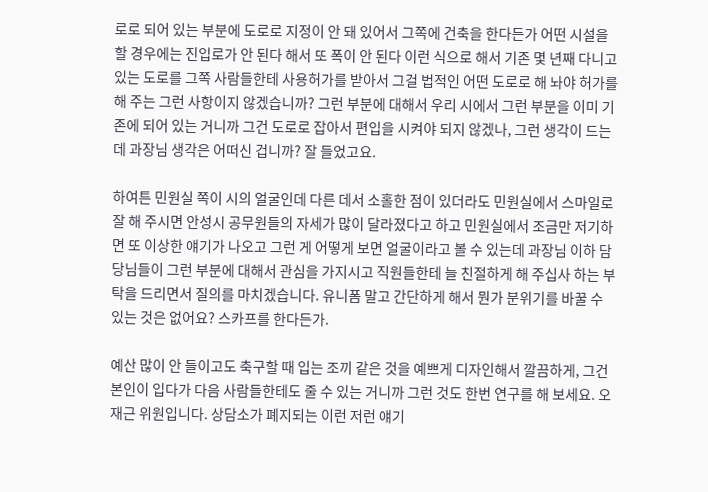로로 되어 있는 부분에 도로로 지정이 안 돼 있어서 그쪽에 건축을 한다든가 어떤 시설을 할 경우에는 진입로가 안 된다 해서 또 폭이 안 된다 이런 식으로 해서 기존 몇 년째 다니고 있는 도로를 그쪽 사람들한테 사용허가를 받아서 그걸 법적인 어떤 도로로 해 놔야 허가를 해 주는 그런 사항이지 않겠습니까? 그런 부분에 대해서 우리 시에서 그런 부분을 이미 기존에 되어 있는 거니까 그건 도로로 잡아서 편입을 시켜야 되지 않겠나, 그런 생각이 드는데 과장님 생각은 어떠신 겁니까? 잘 들었고요.

하여튼 민원실 쪽이 시의 얼굴인데 다른 데서 소홀한 점이 있더라도 민원실에서 스마일로 잘 해 주시면 안성시 공무원들의 자세가 많이 달라졌다고 하고 민원실에서 조금만 저기하면 또 이상한 얘기가 나오고 그런 게 어떻게 보면 얼굴이라고 볼 수 있는데 과장님 이하 담당님들이 그런 부분에 대해서 관심을 가지시고 직원들한테 늘 친절하게 해 주십사 하는 부탁을 드리면서 질의를 마치겠습니다. 유니폼 말고 간단하게 해서 뭔가 분위기를 바꿀 수 있는 것은 없어요? 스카프를 한다든가.

예산 많이 안 들이고도 축구할 때 입는 조끼 같은 것을 예쁘게 디자인해서 깔끔하게, 그건 본인이 입다가 다음 사람들한테도 줄 수 있는 거니까 그런 것도 한번 연구를 해 보세요. 오재근 위원입니다. 상담소가 폐지되는 이런 저런 얘기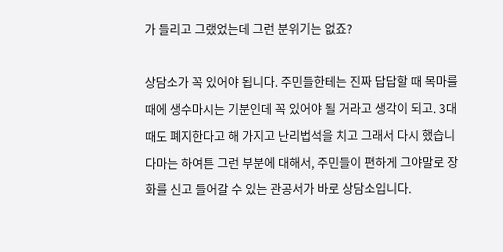가 들리고 그랬었는데 그런 분위기는 없죠?

상담소가 꼭 있어야 됩니다. 주민들한테는 진짜 답답할 때 목마를 때에 생수마시는 기분인데 꼭 있어야 될 거라고 생각이 되고. 3대 때도 폐지한다고 해 가지고 난리법석을 치고 그래서 다시 했습니다마는 하여튼 그런 부분에 대해서, 주민들이 편하게 그야말로 장화를 신고 들어갈 수 있는 관공서가 바로 상담소입니다.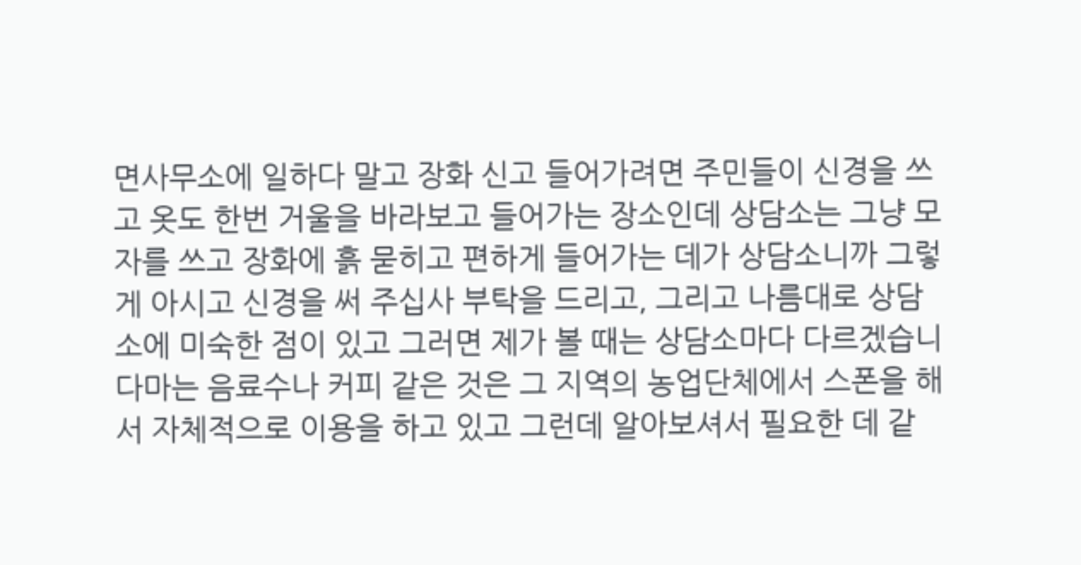면사무소에 일하다 말고 장화 신고 들어가려면 주민들이 신경을 쓰고 옷도 한번 거울을 바라보고 들어가는 장소인데 상담소는 그냥 모자를 쓰고 장화에 흙 묻히고 편하게 들어가는 데가 상담소니까 그렇게 아시고 신경을 써 주십사 부탁을 드리고, 그리고 나름대로 상담소에 미숙한 점이 있고 그러면 제가 볼 때는 상담소마다 다르겠습니다마는 음료수나 커피 같은 것은 그 지역의 농업단체에서 스폰을 해서 자체적으로 이용을 하고 있고 그런데 알아보셔서 필요한 데 같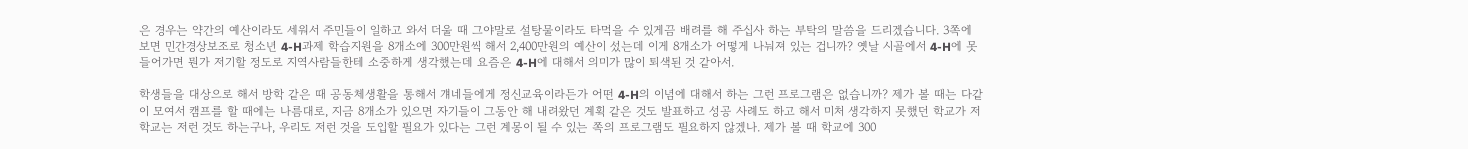은 경우는 약간의 예산이라도 세워서 주민들이 일하고 와서 더울 때 그야말로 설탕물이라도 타먹을 수 있게끔 배려를 해 주십사 하는 부탁의 말씀을 드리겠습니다. 3쪽에 보면 민간경상보조로 청소년 4-H과제 학습지원을 8개소에 300만원씩 해서 2,400만원의 예산이 섰는데 이게 8개소가 어떻게 나눠져 있는 겁니까? 옛날 시골에서 4-H에 못 들어가면 뭔가 저기할 정도로 지역사람들한테 소중하게 생각했는데 요즘은 4-H에 대해서 의미가 많이 퇴색된 것 같아서.

학생들을 대상으로 해서 방학 같은 때 공동체생활을 통해서 걔네들에게 정신교육이라든가 어떤 4-H의 이념에 대해서 하는 그런 프로그램은 없습니까? 제가 볼 때는 다같이 모여서 캠프를 할 때에는 나름대로, 지금 8개소가 있으면 자기들이 그동안 해 내려왔던 계획 같은 것도 발표하고 성공 사례도 하고 해서 미처 생각하지 못했던 학교가 저 학교는 저런 것도 하는구나, 우리도 저런 것을 도입할 필요가 있다는 그런 계몽이 될 수 있는 쪽의 프로그램도 필요하지 않겠나. 제가 볼 때 학교에 300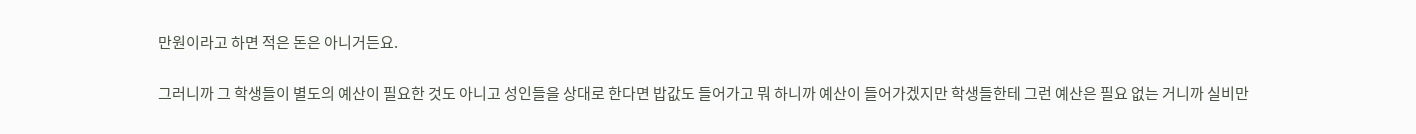만원이라고 하면 적은 돈은 아니거든요.

그러니까 그 학생들이 별도의 예산이 필요한 것도 아니고 성인들을 상대로 한다면 밥값도 들어가고 뭐 하니까 예산이 들어가겠지만 학생들한테 그런 예산은 필요 없는 거니까 실비만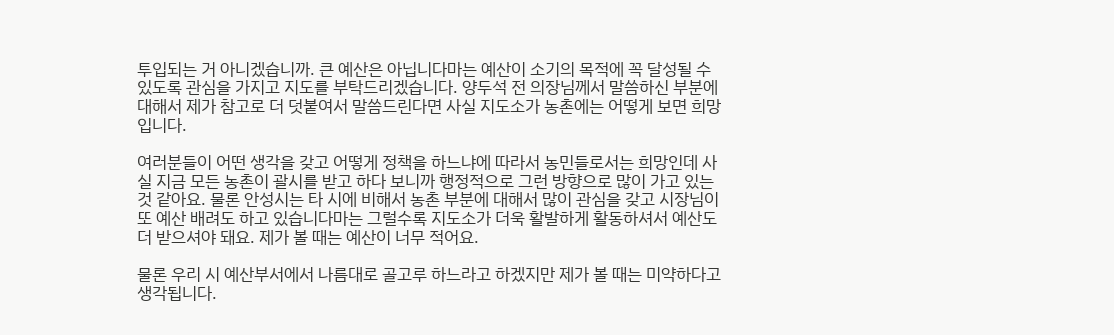투입되는 거 아니겠습니까. 큰 예산은 아닙니다마는 예산이 소기의 목적에 꼭 달성될 수 있도록 관심을 가지고 지도를 부탁드리겠습니다. 양두석 전 의장님께서 말씀하신 부분에 대해서 제가 참고로 더 덧붙여서 말씀드린다면 사실 지도소가 농촌에는 어떻게 보면 희망입니다.

여러분들이 어떤 생각을 갖고 어떻게 정책을 하느냐에 따라서 농민들로서는 희망인데 사실 지금 모든 농촌이 괄시를 받고 하다 보니까 행정적으로 그런 방향으로 많이 가고 있는 것 같아요. 물론 안성시는 타 시에 비해서 농촌 부분에 대해서 많이 관심을 갖고 시장님이 또 예산 배려도 하고 있습니다마는 그럴수록 지도소가 더욱 활발하게 활동하셔서 예산도 더 받으셔야 돼요. 제가 볼 때는 예산이 너무 적어요.

물론 우리 시 예산부서에서 나름대로 골고루 하느라고 하겠지만 제가 볼 때는 미약하다고 생각됩니다.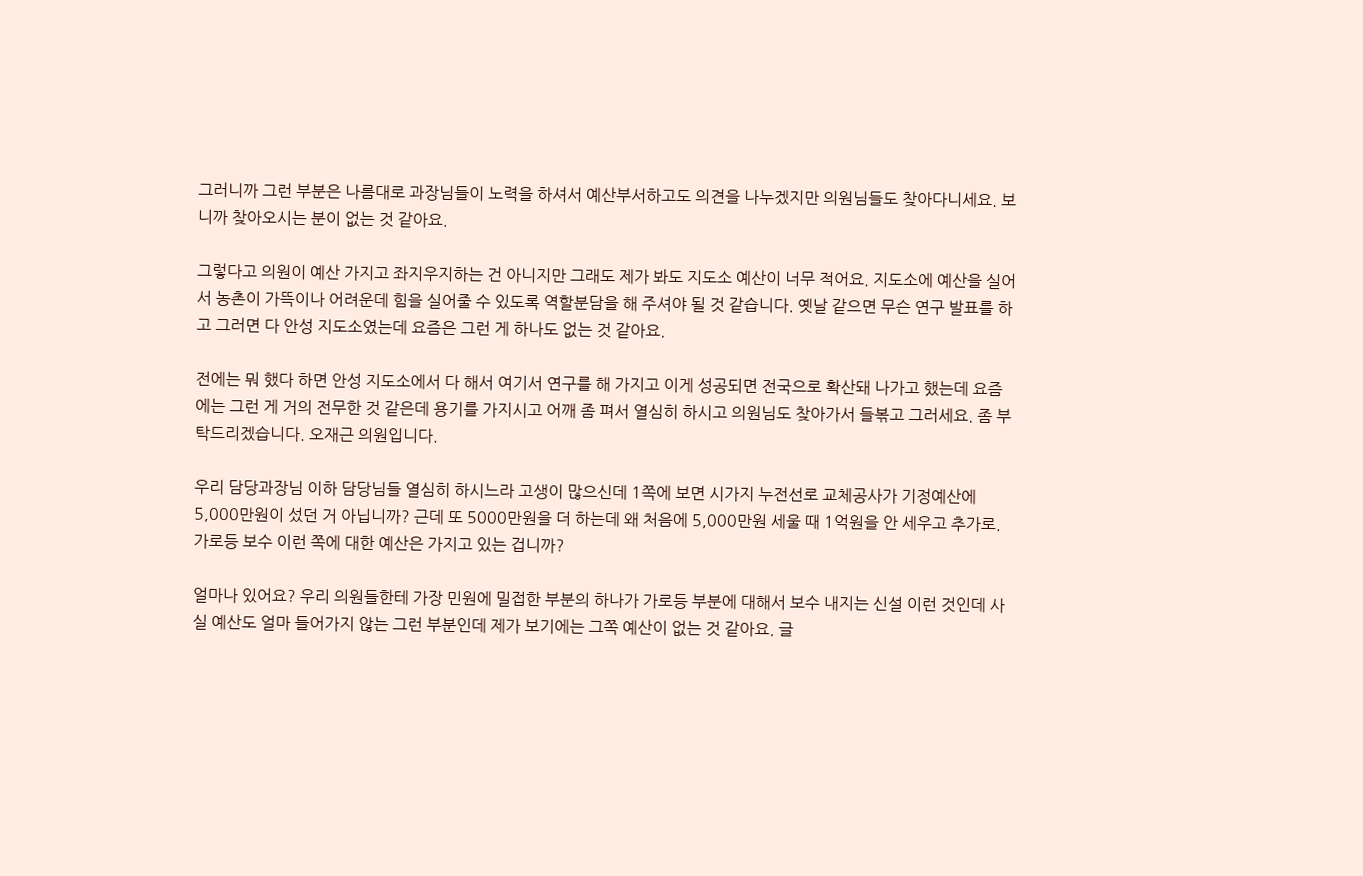그러니까 그런 부분은 나름대로 과장님들이 노력을 하셔서 예산부서하고도 의견을 나누겠지만 의원님들도 찾아다니세요. 보니까 찾아오시는 분이 없는 것 같아요.

그렇다고 의원이 예산 가지고 좌지우지하는 건 아니지만 그래도 제가 봐도 지도소 예산이 너무 적어요. 지도소에 예산을 실어서 농촌이 가뜩이나 어려운데 힘을 실어줄 수 있도록 역할분담을 해 주셔야 될 것 같습니다. 옛날 같으면 무슨 연구 발표를 하고 그러면 다 안성 지도소였는데 요즘은 그런 게 하나도 없는 것 같아요.

전에는 뭐 했다 하면 안성 지도소에서 다 해서 여기서 연구를 해 가지고 이게 성공되면 전국으로 확산돼 나가고 했는데 요즘에는 그런 게 거의 전무한 것 같은데 용기를 가지시고 어깨 좀 펴서 열심히 하시고 의원님도 찾아가서 들볶고 그러세요. 좀 부탁드리겠습니다. 오재근 의원입니다.

우리 담당과장님 이하 담당님들 열심히 하시느라 고생이 많으신데 1쪽에 보면 시가지 누전선로 교체공사가 기정예산에 5,000만원이 섰던 거 아닙니까? 근데 또 5000만원을 더 하는데 왜 처음에 5,000만원 세울 때 1억원을 안 세우고 추가로. 가로등 보수 이런 쪽에 대한 예산은 가지고 있는 겁니까?

얼마나 있어요? 우리 의원들한테 가장 민원에 밀접한 부분의 하나가 가로등 부분에 대해서 보수 내지는 신설 이런 것인데 사실 예산도 얼마 들어가지 않는 그런 부분인데 제가 보기에는 그쪽 예산이 없는 것 같아요. 글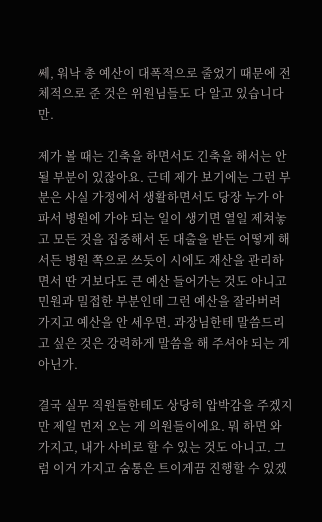쎄, 워낙 총 예산이 대폭적으로 줄었기 때문에 전체적으로 준 것은 위원님들도 다 알고 있습니다만.

제가 볼 때는 긴축을 하면서도 긴축을 해서는 안 될 부분이 있잖아요. 근데 제가 보기에는 그런 부분은 사실 가정에서 생활하면서도 당장 누가 아파서 병원에 가야 되는 일이 생기면 열일 제쳐놓고 모든 것을 집중해서 돈 대출을 받든 어떻게 해서든 병원 쪽으로 쓰듯이 시에도 재산을 관리하면서 딴 거보다도 큰 예산 들어가는 것도 아니고 민원과 밀접한 부분인데 그런 예산을 잘라버려 가지고 예산을 안 세우면. 과장님한테 말씀드리고 싶은 것은 강력하게 말씀을 해 주셔야 되는 게 아닌가.

결국 실무 직원들한테도 상당히 압박감을 주겠지만 제일 먼저 오는 게 의원들이에요. 뭐 하면 와 가지고, 내가 사비로 할 수 있는 것도 아니고. 그럼 이거 가지고 숨통은 트이게끔 진행할 수 있겠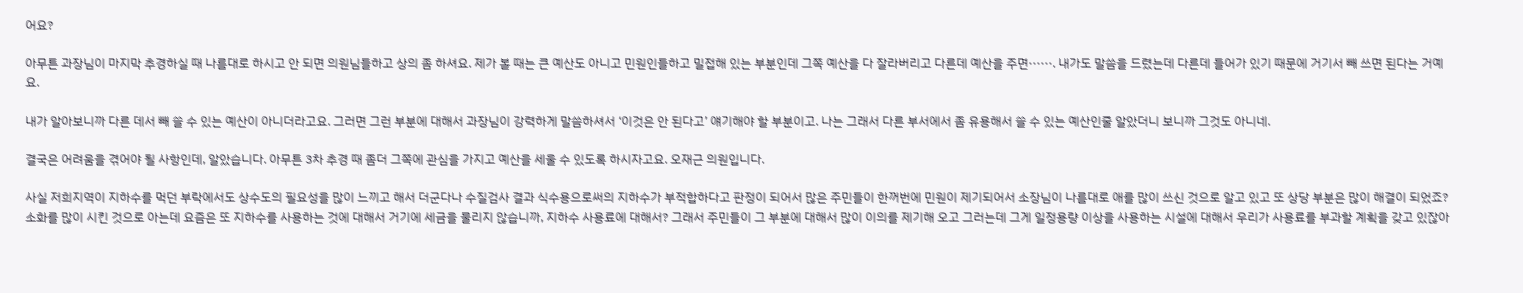어요?

아무튼 과장님이 마지막 추경하실 때 나름대로 하시고 안 되면 의원님들하고 상의 좀 하셔요. 제가 볼 때는 큰 예산도 아니고 민원인들하고 밀접해 있는 부분인데 그쪽 예산을 다 잘라버리고 다른데 예산을 주면······. 내가도 말씀을 드렸는데 다른데 들어가 있기 때문에 거기서 빼 쓰면 된다는 거예요.

내가 알아보니까 다른 데서 빼 쓸 수 있는 예산이 아니더라고요. 그러면 그런 부분에 대해서 과장님이 강력하게 말씀하셔서 ‘이것은 안 된다고’ 얘기해야 할 부분이고. 나는 그래서 다른 부서에서 좀 유용해서 쓸 수 있는 예산인줄 알았더니 보니까 그것도 아니네.

결국은 어려움을 겪어야 될 사항인데, 알았습니다. 아무튼 3차 추경 때 좀더 그쪽에 관심을 가지고 예산을 세울 수 있도록 하시자고요. 오재근 의원입니다.

사실 저희지역이 지하수를 먹던 부락에서도 상수도의 필요성을 많이 느끼고 해서 더군다나 수질검사 결과 식수용으로써의 지하수가 부적합하다고 판정이 되어서 많은 주민들이 한꺼번에 민원이 제기되어서 소장님이 나름대로 애를 많이 쓰신 것으로 알고 있고 또 상당 부분은 많이 해결이 되었죠? 소화를 많이 시킨 것으로 아는데 요즘은 또 지하수를 사용하는 것에 대해서 거기에 세금을 물리지 않습니까, 지하수 사용료에 대해서? 그래서 주민들이 그 부분에 대해서 많이 이의를 제기해 오고 그러는데 그게 일정용량 이상을 사용하는 시설에 대해서 우리가 사용료를 부과할 계획을 갖고 있잖아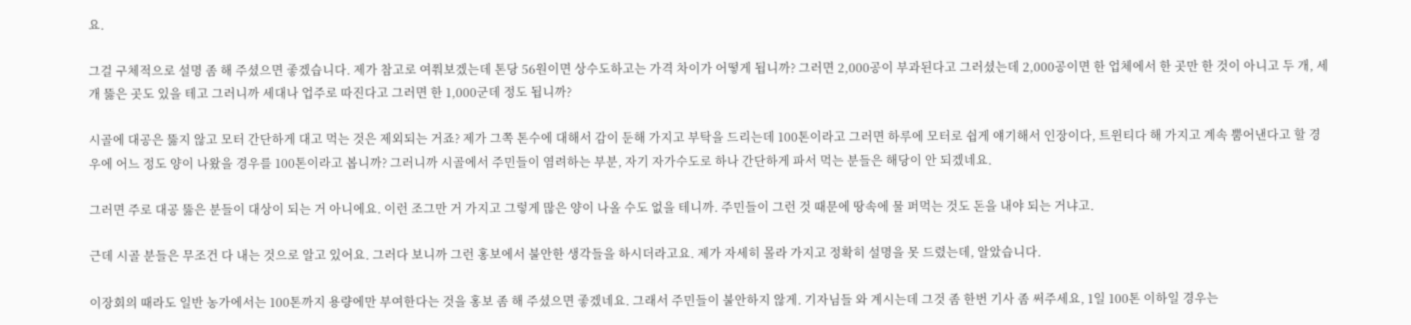요.

그걸 구체적으로 설명 좀 해 주셨으면 좋겠습니다. 제가 참고로 여쭤보겠는데 톤당 56원이면 상수도하고는 가격 차이가 어떻게 됩니까? 그러면 2,000공이 부과된다고 그러셨는데 2,000공이면 한 업체에서 한 곳만 한 것이 아니고 두 개, 세 개 뚫은 곳도 있을 테고 그러니까 세대나 업주로 따진다고 그러면 한 1,000군데 정도 됩니까?

시골에 대공은 뚫지 않고 모터 간단하게 대고 먹는 것은 제외되는 거죠? 제가 그쪽 톤수에 대해서 감이 둔해 가지고 부탁을 드리는데 100톤이라고 그러면 하루에 모터로 쉽게 얘기해서 인장이다, 트윈티다 해 가지고 계속 뿜어낸다고 할 경우에 어느 정도 양이 나왔을 경우를 100톤이라고 봅니까? 그러니까 시골에서 주민들이 염려하는 부분, 자기 자가수도로 하나 간단하게 파서 먹는 분들은 해당이 안 되겠네요.

그러면 주로 대공 뚫은 분들이 대상이 되는 거 아니에요. 이런 조그만 거 가지고 그렇게 많은 양이 나올 수도 없을 테니까. 주민들이 그런 것 때문에 땅속에 물 퍼먹는 것도 돈을 내야 되는 거냐고.

근데 시골 분들은 무조건 다 내는 것으로 알고 있어요. 그러다 보니까 그런 홍보에서 불안한 생각들을 하시더라고요. 제가 자세히 몰라 가지고 정확히 설명을 못 드렸는데, 알았습니다.

이장회의 때라도 일반 농가에서는 100톤까지 용량에만 부여한다는 것을 홍보 좀 해 주셨으면 좋겠네요. 그래서 주민들이 불안하지 않게. 기자님들 와 계시는데 그것 좀 한번 기사 좀 써주세요, 1일 100톤 이하일 경우는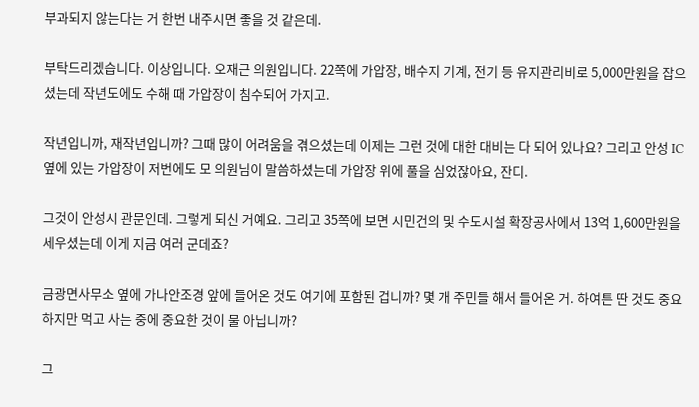부과되지 않는다는 거 한번 내주시면 좋을 것 같은데.

부탁드리겠습니다. 이상입니다. 오재근 의원입니다. 22쪽에 가압장, 배수지 기계, 전기 등 유지관리비로 5,000만원을 잡으셨는데 작년도에도 수해 때 가압장이 침수되어 가지고.

작년입니까, 재작년입니까? 그때 많이 어려움을 겪으셨는데 이제는 그런 것에 대한 대비는 다 되어 있나요? 그리고 안성 IC옆에 있는 가압장이 저번에도 모 의원님이 말씀하셨는데 가압장 위에 풀을 심었잖아요, 잔디.

그것이 안성시 관문인데. 그렇게 되신 거예요. 그리고 35쪽에 보면 시민건의 및 수도시설 확장공사에서 13억 1,600만원을 세우셨는데 이게 지금 여러 군데죠?

금광면사무소 옆에 가나안조경 앞에 들어온 것도 여기에 포함된 겁니까? 몇 개 주민들 해서 들어온 거. 하여튼 딴 것도 중요하지만 먹고 사는 중에 중요한 것이 물 아닙니까?

그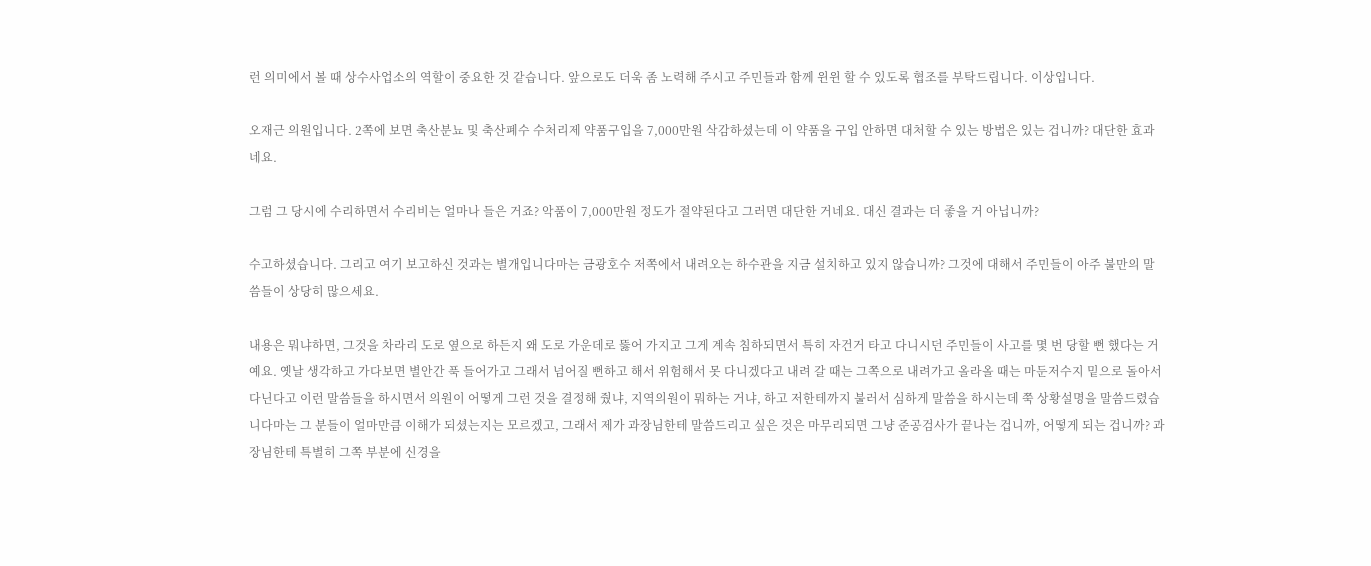런 의미에서 볼 때 상수사업소의 역할이 중요한 것 같습니다. 앞으로도 더욱 좀 노력해 주시고 주민들과 함께 윈윈 할 수 있도록 협조를 부탁드립니다. 이상입니다.

오재근 의원입니다. 2쪽에 보면 축산분뇨 및 축산폐수 수처리제 약품구입을 7,000만원 삭감하셨는데 이 약품을 구입 안하면 대처할 수 있는 방법은 있는 겁니까? 대단한 효과네요.

그럼 그 당시에 수리하면서 수리비는 얼마나 들은 거죠? 악품이 7,000만원 정도가 절약된다고 그러면 대단한 거네요. 대신 결과는 더 좋을 거 아닙니까?

수고하셨습니다. 그리고 여기 보고하신 것과는 별개입니다마는 금광호수 저쪽에서 내려오는 하수관을 지금 설치하고 있지 않습니까? 그것에 대해서 주민들이 아주 불만의 말씀들이 상당히 많으세요.

내용은 뭐냐하면, 그것을 차라리 도로 옆으로 하든지 왜 도로 가운데로 뚫어 가지고 그게 계속 침하되면서 특히 자건거 타고 다니시던 주민들이 사고를 몇 번 당할 뻔 했다는 거예요. 옛날 생각하고 가다보면 별안간 푹 들어가고 그래서 넘어질 뻔하고 해서 위험해서 못 다니겠다고 내려 갈 때는 그쪽으로 내려가고 올라올 때는 마둔저수지 밑으로 돌아서 다닌다고 이런 말씀들을 하시면서 의원이 어떻게 그런 것을 결정해 줬냐, 지역의원이 뭐하는 거냐, 하고 저한테까지 불러서 심하게 말씀을 하시는데 쭉 상황설명을 말씀드렸습니다마는 그 분들이 얼마만큼 이해가 되셨는지는 모르겠고, 그래서 제가 과장님한테 말씀드리고 싶은 것은 마무리되면 그냥 준공검사가 끝나는 겁니까, 어떻게 되는 겁니까? 과장님한테 특별히 그쪽 부분에 신경을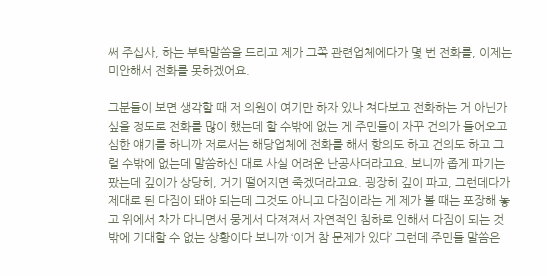써 주십사, 하는 부탁말씀을 드리고 제가 그쪽 관련업체에다가 몇 번 전화를, 이제는 미안해서 전화를 못하겠어요.

그분들이 보면 생각할 때 저 의원이 여기만 하자 있나 쳐다보고 전화하는 거 아닌가 싶을 정도로 전화를 많이 했는데 할 수밖에 없는 게 주민들이 자꾸 건의가 들어오고 심한 얘기를 하니까 저로서는 해당업체에 전화를 해서 항의도 하고 건의도 하고 그럴 수밖에 없는데 말씀하신 대로 사실 어려운 난공사더라고요. 보니까 좁게 파기는 팠는데 깊이가 상당히, 거기 떨어지면 죽겠더라고요. 굉장히 깊이 파고, 그런데다가 제대로 된 다짐이 돼야 되는데 그것도 아니고 다짐이라는 게 제가 볼 때는 포장해 놓고 위에서 차가 다니면서 뭉게서 다져져서 자연적인 침하로 인해서 다짐이 되는 것밖에 기대할 수 없는 상황이다 보니까 ‘이거 참 문제가 있다’ 그런데 주민들 말씀은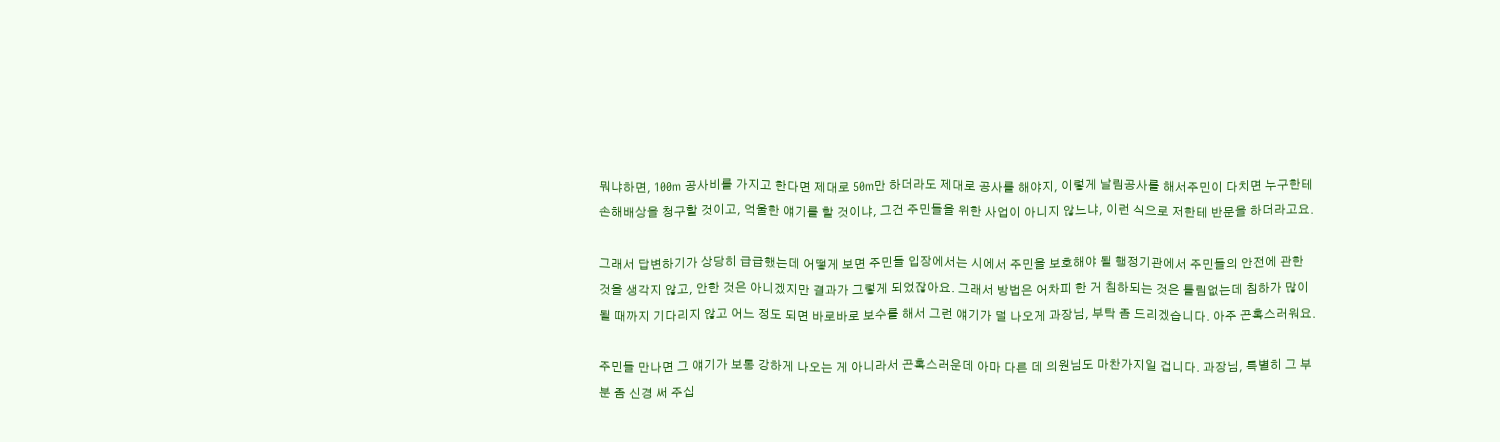뭐냐하면, 100m 공사비를 가지고 한다면 제대로 50m만 하더라도 제대로 공사를 해야지, 이렇게 날림공사를 해서주민이 다치면 누구한테 손해배상을 청구할 것이고, 억울한 얘기를 할 것이냐, 그건 주민들을 위한 사업이 아니지 않느냐, 이런 식으로 저한테 반문을 하더라고요.

그래서 답변하기가 상당히 급급했는데 어떻게 보면 주민들 입장에서는 시에서 주민을 보호해야 될 행정기관에서 주민들의 안전에 관한 것을 생각지 않고, 안한 것은 아니겠지만 결과가 그렇게 되었잖아요. 그래서 방법은 어차피 한 거 침하되는 것은 틀림없는데 침하가 많이 될 때까지 기다리지 않고 어느 정도 되면 바로바로 보수를 해서 그런 얘기가 덜 나오게 과장님, 부탁 좀 드리겠습니다. 아주 곤혹스러워요.

주민들 만나면 그 얘기가 보통 강하게 나오는 게 아니라서 곤혹스러운데 아마 다른 데 의원님도 마찬가지일 겁니다. 과장님, 특별히 그 부분 좀 신경 써 주십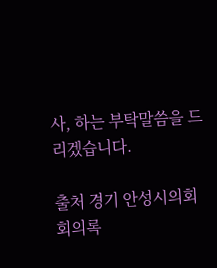사, 하는 부탁말씀을 드리겠습니다.

출처 경기 안성시의회 회의록